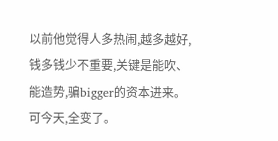以前他觉得人多热闹,越多越好,钱多钱少不重要,关键是能吹、能造势,骗bigger的资本进来。
可今天,全变了。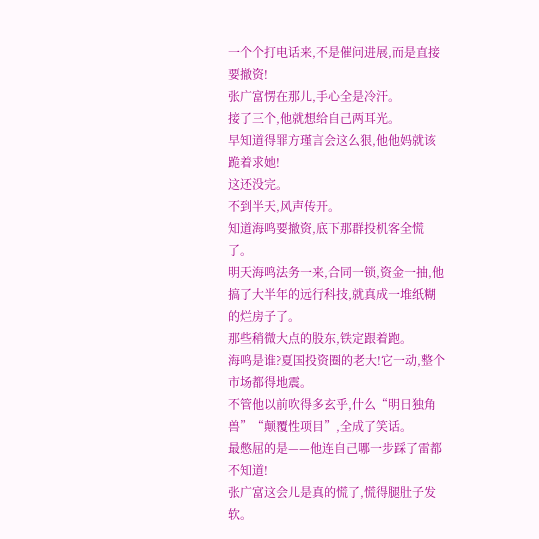一个个打电话来,不是催问进展,而是直接要撤资!
张广富愣在那儿,手心全是冷汗。
接了三个,他就想给自己两耳光。
早知道得罪方瑾言会这么狠,他他妈就该跪着求她!
这还没完。
不到半天,风声传开。
知道海鸣要撤资,底下那群投机客全慌了。
明天海鸣法务一来,合同一锁,资金一抽,他搞了大半年的远行科技,就真成一堆纸糊的烂房子了。
那些稍微大点的股东,铁定跟着跑。
海鸣是谁?夏国投资圈的老大!它一动,整个市场都得地震。
不管他以前吹得多玄乎,什么“明日独角兽”“颠覆性项目”,全成了笑话。
最憋屈的是——他连自己哪一步踩了雷都不知道!
张广富这会儿是真的慌了,慌得腿肚子发软。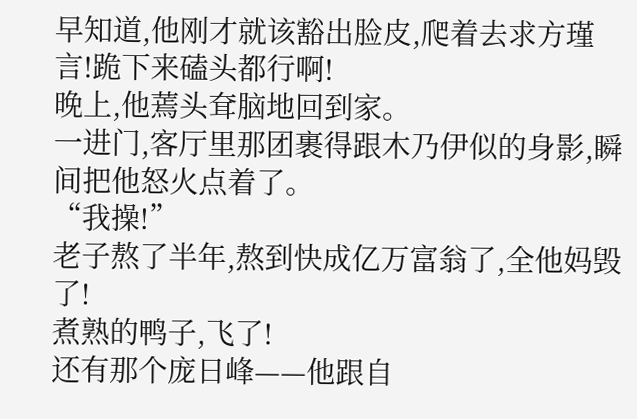早知道,他刚才就该豁出脸皮,爬着去求方瑾言!跪下来磕头都行啊!
晚上,他蔫头耷脑地回到家。
一进门,客厅里那团裹得跟木乃伊似的身影,瞬间把他怒火点着了。
“我操!”
老子熬了半年,熬到快成亿万富翁了,全他妈毁了!
煮熟的鸭子,飞了!
还有那个庞日峰——他跟自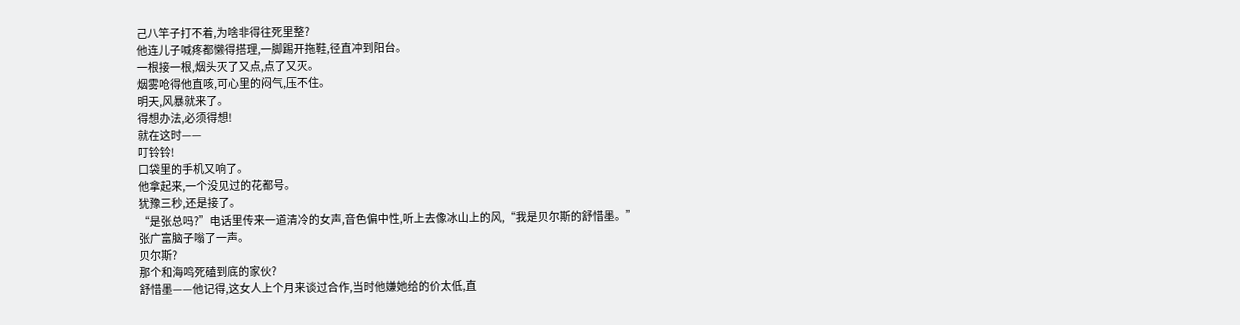己八竿子打不着,为啥非得往死里整?
他连儿子喊疼都懒得搭理,一脚踢开拖鞋,径直冲到阳台。
一根接一根,烟头灭了又点,点了又灭。
烟雾呛得他直咳,可心里的闷气,压不住。
明天,风暴就来了。
得想办法,必须得想!
就在这时——
叮铃铃!
口袋里的手机又响了。
他拿起来,一个没见过的花都号。
犹豫三秒,还是接了。
“是张总吗?”电话里传来一道清冷的女声,音色偏中性,听上去像冰山上的风,“我是贝尔斯的舒惜墨。”
张广富脑子嗡了一声。
贝尔斯?
那个和海鸣死磕到底的家伙?
舒惜墨——他记得,这女人上个月来谈过合作,当时他嫌她给的价太低,直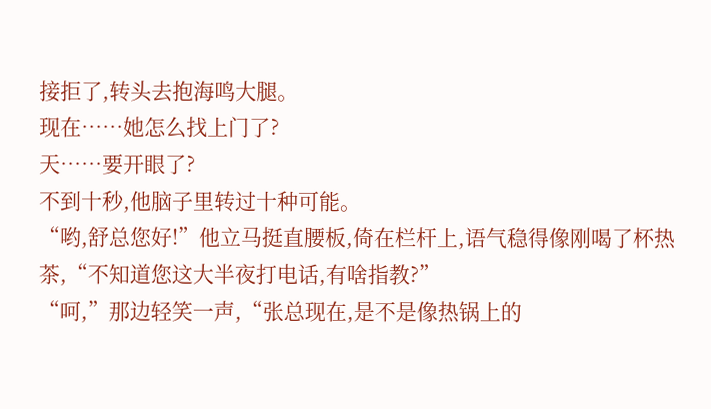接拒了,转头去抱海鸣大腿。
现在……她怎么找上门了?
天……要开眼了?
不到十秒,他脑子里转过十种可能。
“哟,舒总您好!”他立马挺直腰板,倚在栏杆上,语气稳得像刚喝了杯热茶,“不知道您这大半夜打电话,有啥指教?”
“呵,”那边轻笑一声,“张总现在,是不是像热锅上的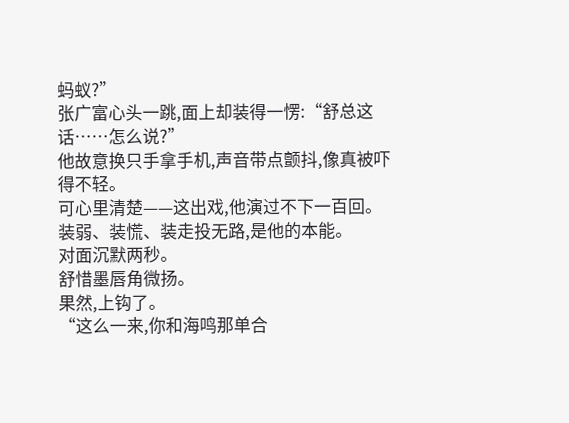蚂蚁?”
张广富心头一跳,面上却装得一愣:“舒总这话……怎么说?”
他故意换只手拿手机,声音带点颤抖,像真被吓得不轻。
可心里清楚——这出戏,他演过不下一百回。
装弱、装慌、装走投无路,是他的本能。
对面沉默两秒。
舒惜墨唇角微扬。
果然,上钩了。
“这么一来,你和海鸣那单合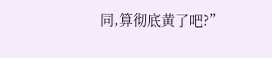同,算彻底黄了吧?”